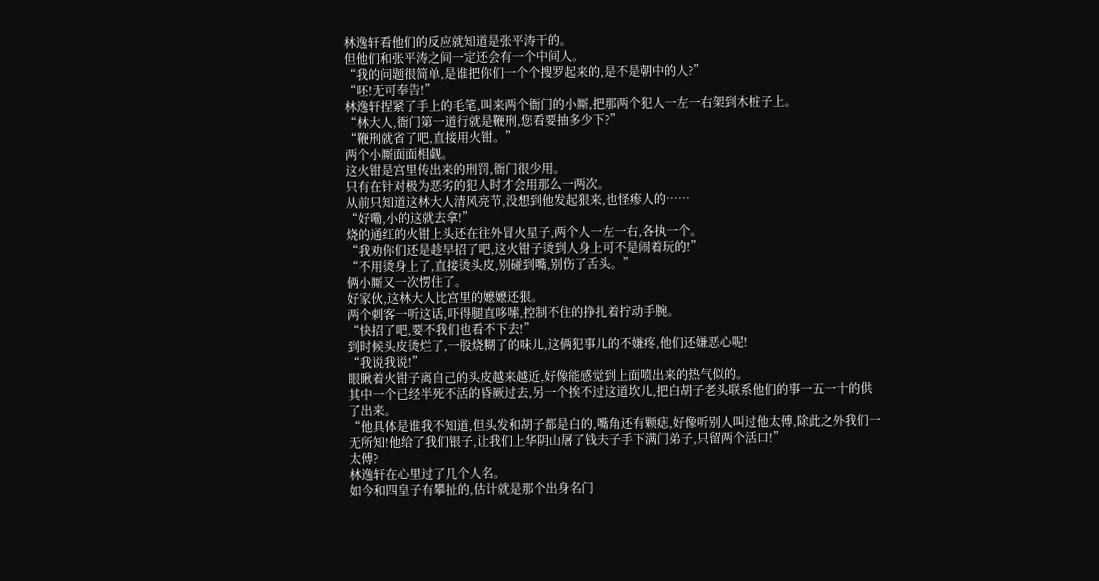林逸轩看他们的反应就知道是张平涛干的。
但他们和张平涛之间一定还会有一个中间人。
“我的问题很简单,是谁把你们一个个搜罗起来的,是不是朝中的人?”
“呸!无可奉告!”
林逸轩捏紧了手上的毛笔,叫来两个衙门的小厮,把那两个犯人一左一右架到木桩子上。
“林大人,衙门第一道行就是鞭刑,您看要抽多少下?”
“鞭刑就省了吧,直接用火钳。”
两个小厮面面相觑。
这火钳是宫里传出来的刑罚,衙门很少用。
只有在针对极为恶劣的犯人时才会用那么一两次。
从前只知道这林大人清风亮节,没想到他发起狠来,也怪瘆人的……
“好嘞,小的这就去拿!”
烧的通红的火钳上头还在往外冒火星子,两个人一左一右,各执一个。
“我劝你们还是趁早招了吧,这火钳子烫到人身上可不是闹着玩的!”
“不用烫身上了,直接烫头皮,别碰到嘴,别伤了舌头。”
俩小厮又一次愣住了。
好家伙,这林大人比宫里的嬷嬷还狠。
两个刺客一听这话,吓得腿直哆嗦,控制不住的挣扎着拧动手腕。
“快招了吧,要不我们也看不下去!”
到时候头皮烫烂了,一股烧糊了的味儿,这俩犯事儿的不嫌疼,他们还嫌恶心呢!
“我说我说!”
眼瞅着火钳子离自己的头皮越来越近,好像能感觉到上面喷出来的热气似的。
其中一个已经半死不活的昏厥过去,另一个挨不过这道坎儿,把白胡子老头联系他们的事一五一十的供了出来。
“他具体是谁我不知道,但头发和胡子都是白的,嘴角还有颗痣,好像听别人叫过他太傅,除此之外我们一无所知!他给了我们银子,让我们上华阴山屠了钱夫子手下满门弟子,只留两个活口!”
太傅?
林逸轩在心里过了几个人名。
如今和四皇子有攀扯的,估计就是那个出身名门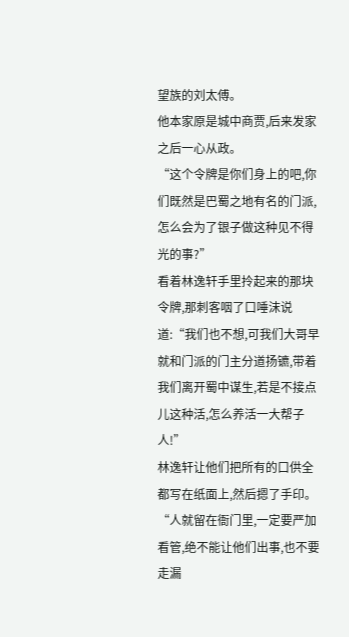望族的刘太傅。
他本家原是城中商贾,后来发家之后一心从政。
“这个令牌是你们身上的吧,你们既然是巴蜀之地有名的门派,怎么会为了银子做这种见不得光的事?”
看着林逸轩手里拎起来的那块令牌,那刺客咽了口唾沫说道:“我们也不想,可我们大哥早就和门派的门主分道扬镳,带着我们离开蜀中谋生,若是不接点儿这种活,怎么养活一大帮子人!”
林逸轩让他们把所有的口供全都写在纸面上,然后摁了手印。
“人就留在衙门里,一定要严加看管,绝不能让他们出事,也不要走漏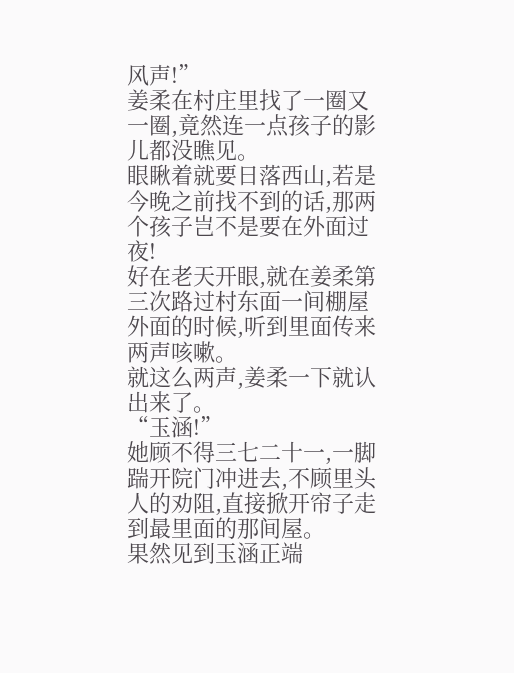风声!”
姜柔在村庄里找了一圈又一圈,竟然连一点孩子的影儿都没瞧见。
眼瞅着就要日落西山,若是今晚之前找不到的话,那两个孩子岂不是要在外面过夜!
好在老天开眼,就在姜柔第三次路过村东面一间棚屋外面的时候,听到里面传来两声咳嗽。
就这么两声,姜柔一下就认出来了。
“玉涵!”
她顾不得三七二十一,一脚踹开院门冲进去,不顾里头人的劝阻,直接掀开帘子走到最里面的那间屋。
果然见到玉涵正端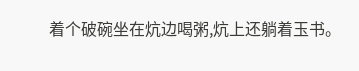着个破碗坐在炕边喝粥,炕上还躺着玉书。